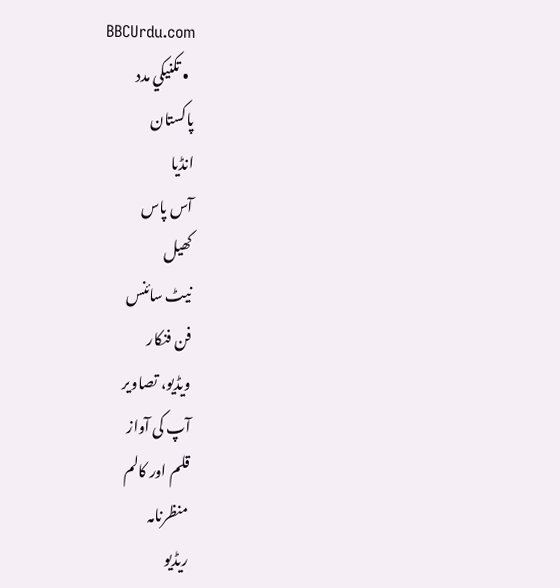BBCUrdu.com
  • تکنيکي مدد
پاکستان
انڈیا
آس پاس
کھیل
نیٹ سائنس
فن فنکار
ویڈیو، تصاویر
آپ کی آواز
قلم اور کالم
منظرنامہ
ریڈیو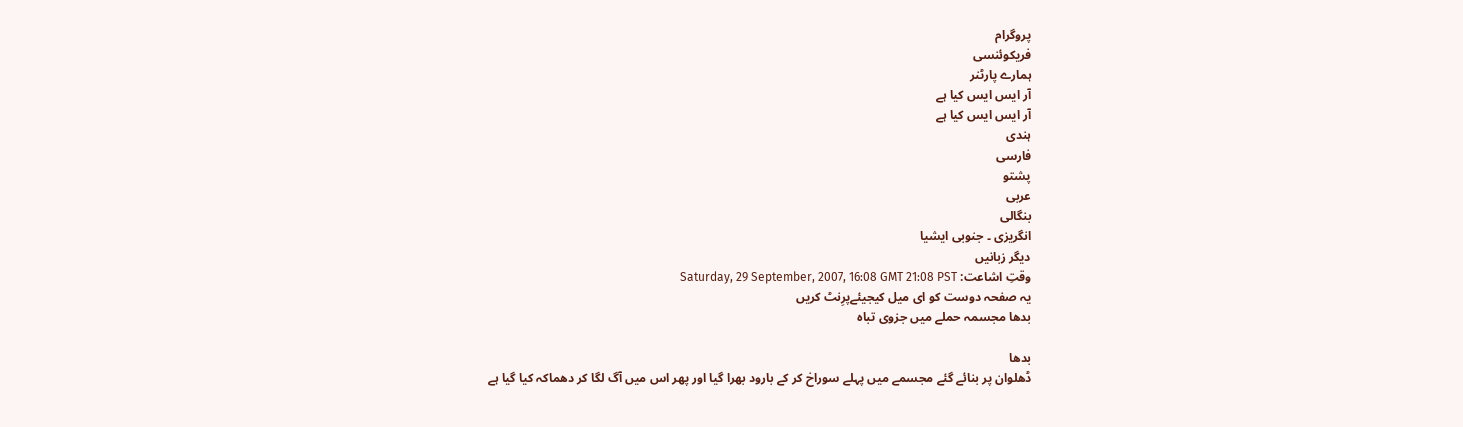پروگرام
فریکوئنسی
ہمارے پارٹنر
آر ایس ایس کیا ہے
آر ایس ایس کیا ہے
ہندی
فارسی
پشتو
عربی
بنگالی
انگریزی ۔ جنوبی ایشیا
دیگر زبانیں
وقتِ اشاعت: Saturday, 29 September, 2007, 16:08 GMT 21:08 PST
یہ صفحہ دوست کو ای میل کیجیئےپرِنٹ کریں
بدھا مجسمہ حملے میں جزوی تباہ

بدھا
ڈھلوان پر بنائے گئے مجسمے میں پہلے سوراخ کر کے بارود بھرا گیا اور پھر اس میں آگ لگا کر دھماکہ کیا گیا ہے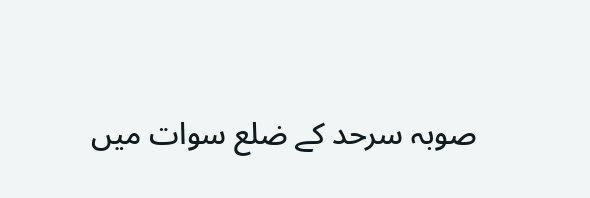صوبہ سرحد کے ضلع سوات میں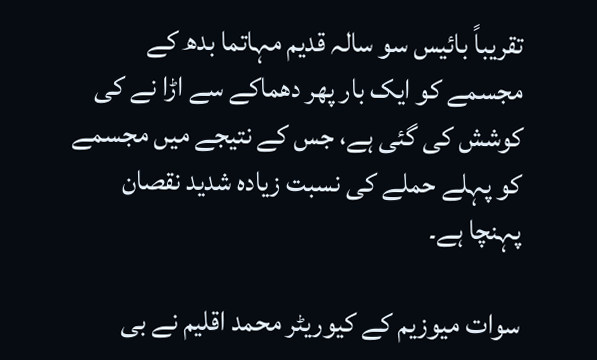تقریباً بائیس سو سالہ قدیم مہاتما بدھ کے مجسمے کو ایک بار پھر دھماکے سے اڑا نے کی کوشش کی گئی ہے، جس کے نتیجے میں مجسمے کو پہلے حملے کی نسبت زیادہ شدید نقصان پہنچا ہے۔

سوات میوزیم کے کیوریٹر محمد اقلیم نے بی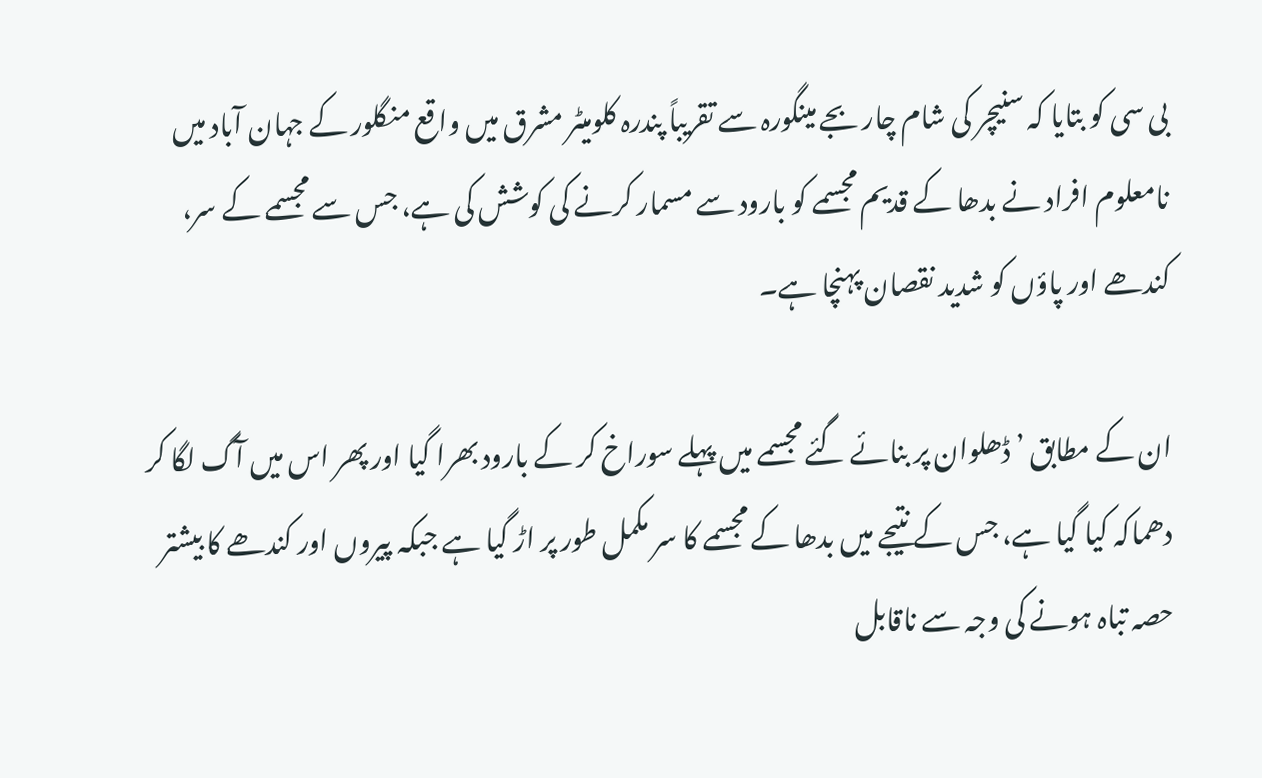بی سی کو بتایا کہ سنیچر کی شام چار بجے مینگورہ سے تقریباً پندرہ کلومیٹر مشرق میں واقع منگلور کے جہان آباد میں نامعلوم افراد نے بدھا کے قدیم مجسمے کو بارود سے مسمار کرنے کی کوشش کی ہے، جس سے مجسمے کے سر، کندھے اور پاؤں کو شدید نقصان پہنچا ہے۔

ان کے مطابق ’ڈھلوان پر بنائے گئے مجسمے میں پہلے سوراخ کر کے بارود بھرا گیا اور پھر اس میں آگ لگا کر دھماکہ کیا گیا ہے، جس کے نتیجے میں بدھا کے مجسمے کا سر مکمل طور پر اڑ گیا ہے جبکہ پیروں اور کندھے کا بیشتر حصہ تباہ ہونے کی وجہ سے ناقابل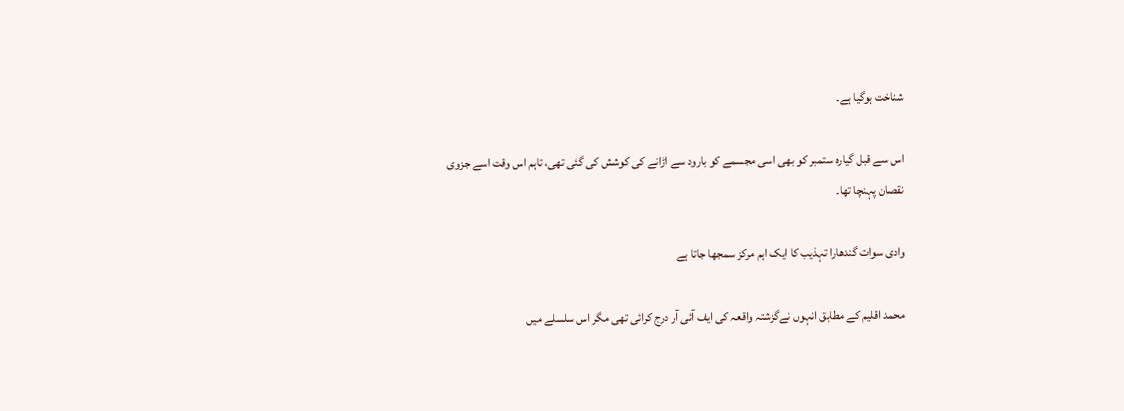شناخت ہوگیا ہے۔

اس سے قبل گیارہ ستمبر کو بھی اسی مجسمے کو بارود سے اڑانے کی کوشش کی گئی تھی، تاہم اس وقت اسے جزوی نقصان پہنچا تھا۔

وادی سوات گندھارا تہذیب کا ایک اہم مرکز سمجھا جاتا ہے

محمد اقلیم کے مطابق انہوں نےگزشتہ واقعہ کی ایف آئی آر درج کرائی تھی مگر اس سلسلے میں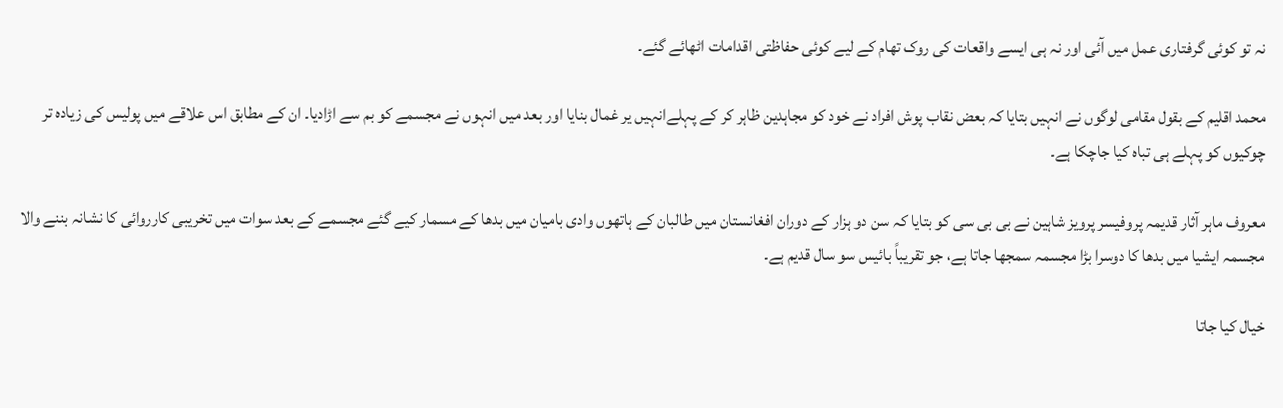نہ تو کوئی گرفتاری عمل میں آئی اور نہ ہی ایسے واقعات کی روک تھام کے لیے کوئی حفاظتی اقدامات اٹھائے گئے۔

محمد اقلیم کے بقول مقامی لوگوں نے انہیں بتایا کہ بعض نقاب پوش افراد نے خود کو مجاہدین ظاہر کر کے پہلےانہیں یر غمال بنایا اور بعد میں انہوں نے مجسمے کو بم سے اڑادیا۔ ان کے مطابق اس علاقے میں پولیس کی زیادہ تر چوکیوں کو پہلے ہی تباہ کیا جاچکا ہے۔

معروف ماہر آثار قدیمہ پروفیسر پرویز شاہین نے بی بی سی کو بتایا کہ سن دو ہزار کے دوران افغانستان میں طالبان کے ہاتھوں وادی بامیان میں بدھا کے مسمار کیے گئے مجسمے کے بعد سوات میں تخریبی کارروائی کا نشانہ بننے والا مجسمہ ایشیا میں بدھا کا دوسرا بڑا مجسمہ سمجھا جاتا ہے، جو تقریباً بائیس سو سال قدیم ہے۔

خیال کیا جاتا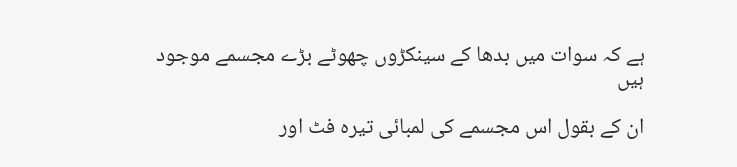ہے کہ سوات میں بدھا کے سینکڑوں چھوٹے بڑے مجسمے موجود ہیں

ان کے بقول اس مجسمے کی لمبائی تیرہ فٹ اور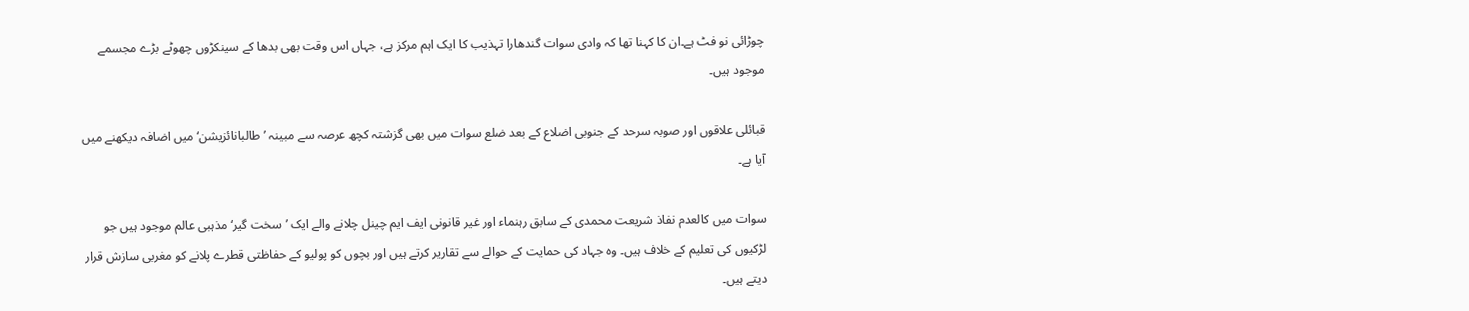چوڑائی نو فٹ ہے۔ان کا کہنا تھا کہ وادی سوات گندھارا تہذیب کا ایک اہم مرکز ہے، جہاں اس وقت بھی بدھا کے سینکڑوں چھوٹے بڑے مجسمے موجود ہیں۔

قبائلی علاقوں اور صوبہ سرحد کے جنوبی اضلاع کے بعد ضلع سوات میں بھی گزشتہ کچھ عرصہ سے مبینہ ’ طالبانائزیشن‘ میں اضافہ دیکھنے میں آیا ہے۔

سوات میں کالعدم نفاذ شریعت محمدی کے سابق رہنماء اور غیر قانونی ایف ایم چینل چلانے والے ایک ’سخت گیر‘ مذہبی عالم موجود ہیں جو لڑکیوں کی تعلیم کے خلاف ہیں۔ وہ جہاد کی حمایت کے حوالے سے تقاریر کرتے ہیں اور بچوں کو پولیو کے حفاظتی قطرے پلانے کو مغربی سازش قرار دیتے ہیں۔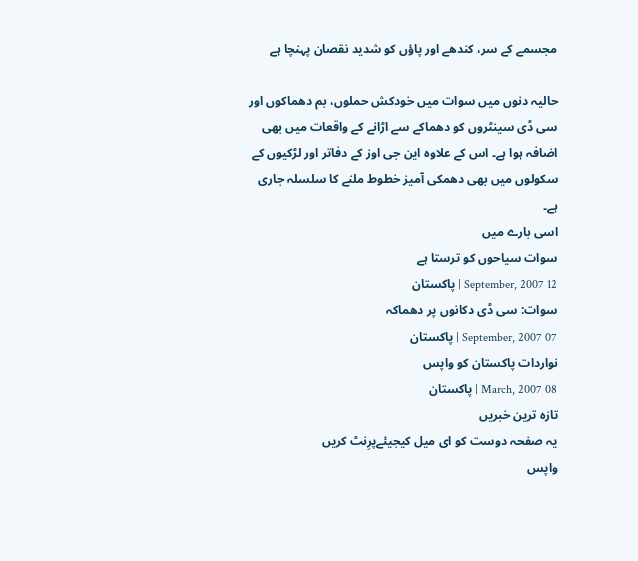مجسمے کے سر، کندھے اور پاؤں کو شدید نقصان پہنچا ہے

حالیہ دنوں میں سوات میں خودکش حملوں، بم دھماکوں اور سی ڈی سینٹروں کو دھماکے سے اڑانے کے واقعات میں بھی اضافہ ہوا ہے۔ اس کے علاوہ این جی اوز کے دفاتر اور لڑکیوں کے سکولوں میں بھی دھمکی آمیز خطوط ملنے کا سلسلہ جاری ہے۔
اسی بارے میں
سوات سیاحوں کو ترستا ہے
12 September, 2007 | پاکستان
سوات: سی ڈی دکانوں پر دھماکہ
07 September, 2007 | پاکستان
نواردات پاکستان کو واپس
08 March, 2007 | پاکستان
تازہ ترین خبریں
یہ صفحہ دوست کو ای میل کیجیئےپرِنٹ کریں
واپس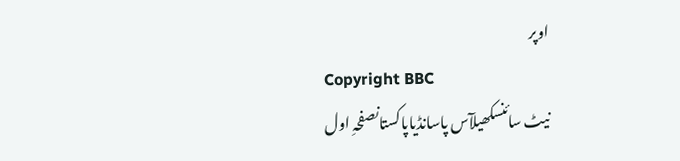اوپر
Copyright BBC
نیٹ سائنسکھیلآس پاسانڈیاپاکستانصفحہِ اول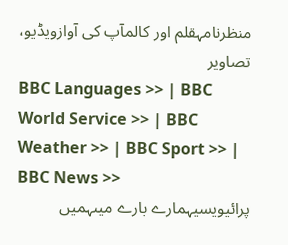منظرنامہقلم اور کالمآپ کی آوازویڈیو، تصاویر
BBC Languages >> | BBC World Service >> | BBC Weather >> | BBC Sport >> | BBC News >>
پرائیویسیہمارے بارے میںہمیں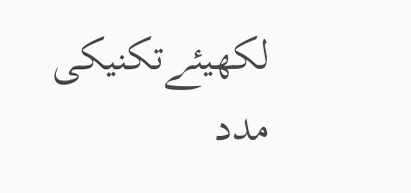لکھیئےتکنیکی مدد